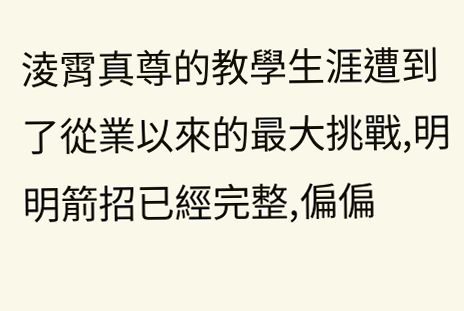淩霄真尊的教學生涯遭到了從業以來的最大挑戰,明明箭招已經完整,偏偏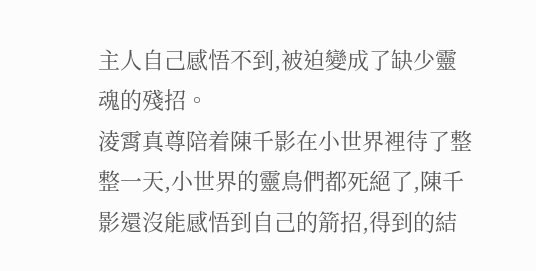主人自己感悟不到,被迫變成了缺少靈魂的殘招。
淩霄真尊陪着陳千影在小世界裡待了整整一天,小世界的靈鳥們都死絕了,陳千影還沒能感悟到自己的箭招,得到的結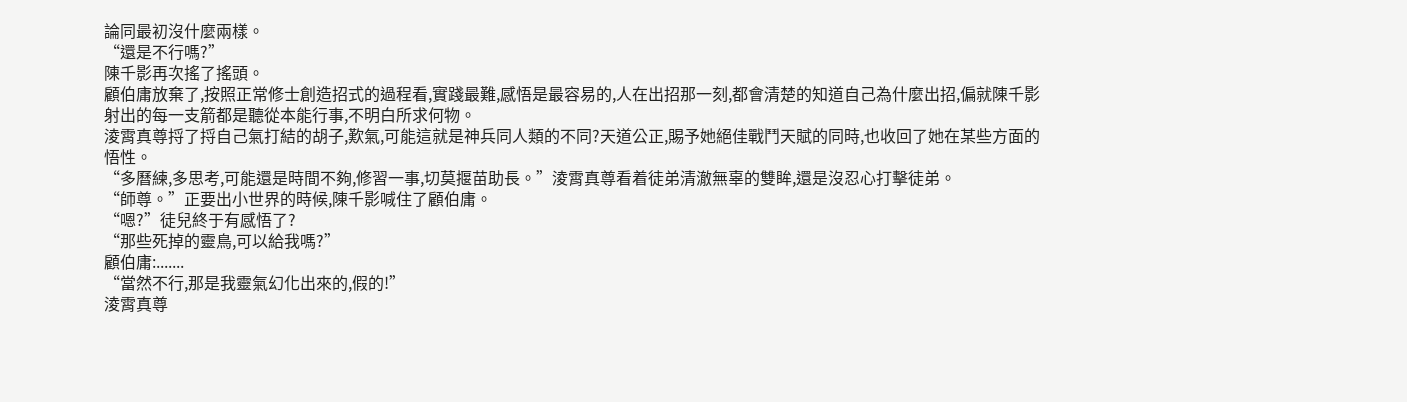論同最初沒什麼兩樣。
“還是不行嗎?”
陳千影再次搖了搖頭。
顧伯庸放棄了,按照正常修士創造招式的過程看,實踐最難,感悟是最容易的,人在出招那一刻,都會清楚的知道自己為什麼出招,偏就陳千影射出的每一支箭都是聽從本能行事,不明白所求何物。
淩霄真尊捋了捋自己氣打結的胡子,歎氣,可能這就是神兵同人類的不同?天道公正,賜予她絕佳戰鬥天賦的同時,也收回了她在某些方面的悟性。
“多曆練,多思考,可能還是時間不夠,修習一事,切莫揠苗助長。”淩霄真尊看着徒弟清澈無辜的雙眸,還是沒忍心打擊徒弟。
“師尊。”正要出小世界的時候,陳千影喊住了顧伯庸。
“嗯?”徒兒終于有感悟了?
“那些死掉的靈鳥,可以給我嗎?”
顧伯庸:.......
“當然不行,那是我靈氣幻化出來的,假的!”
淩霄真尊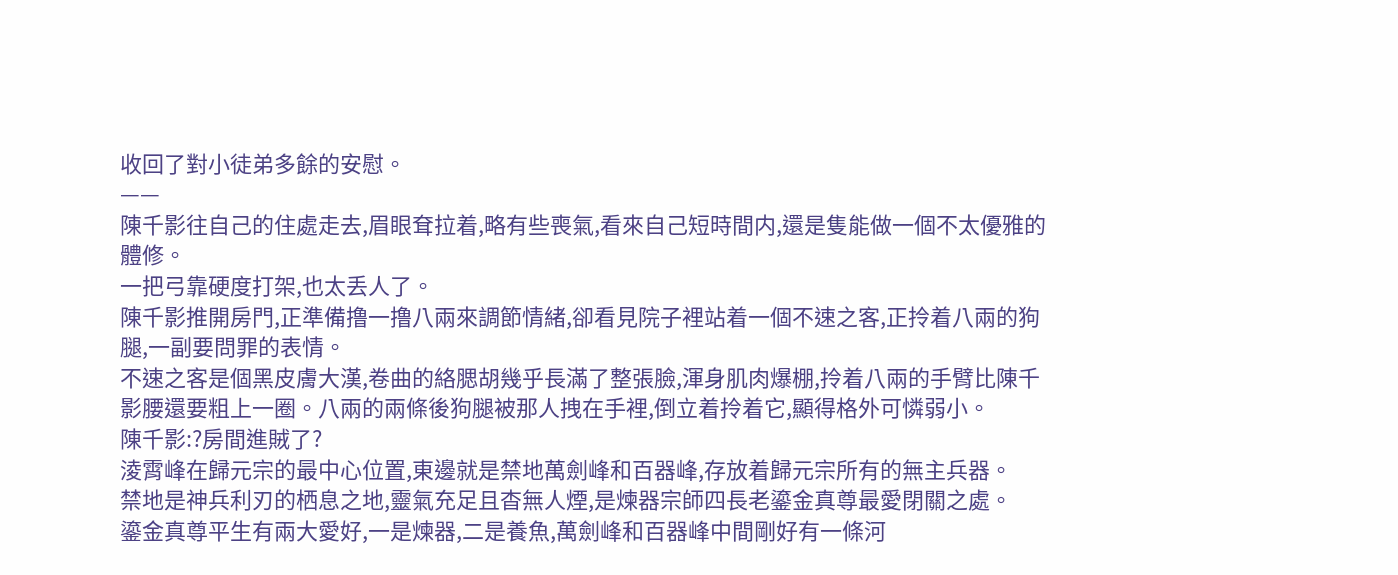收回了對小徒弟多餘的安慰。
——
陳千影往自己的住處走去,眉眼耷拉着,略有些喪氣,看來自己短時間内,還是隻能做一個不太優雅的體修。
一把弓靠硬度打架,也太丢人了。
陳千影推開房門,正準備撸一撸八兩來調節情緒,卻看見院子裡站着一個不速之客,正拎着八兩的狗腿,一副要問罪的表情。
不速之客是個黑皮膚大漢,卷曲的絡腮胡幾乎長滿了整張臉,渾身肌肉爆棚,拎着八兩的手臂比陳千影腰還要粗上一圈。八兩的兩條後狗腿被那人拽在手裡,倒立着拎着它,顯得格外可憐弱小。
陳千影:?房間進賊了?
淩霄峰在歸元宗的最中心位置,東邊就是禁地萬劍峰和百器峰,存放着歸元宗所有的無主兵器。
禁地是神兵利刃的栖息之地,靈氣充足且杳無人煙,是煉器宗師四長老鎏金真尊最愛閉關之處。
鎏金真尊平生有兩大愛好,一是煉器,二是養魚,萬劍峰和百器峰中間剛好有一條河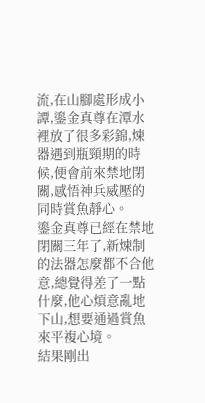流,在山腳處形成小譚,鎏金真尊在潭水裡放了很多彩錦,煉器遇到瓶頸期的時候,便會前來禁地閉關,感悟神兵威壓的同時賞魚靜心。
鎏金真尊已經在禁地閉關三年了,新煉制的法器怎麼都不合他意,總覺得差了一點什麼,他心煩意亂地下山,想要通過賞魚來平複心境。
結果剛出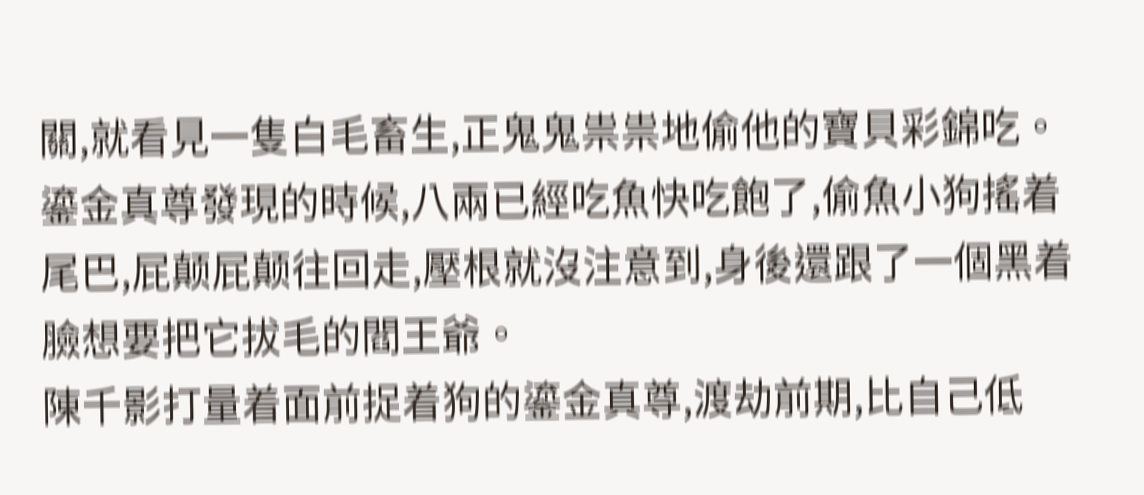關,就看見一隻白毛畜生,正鬼鬼祟祟地偷他的寶貝彩錦吃。
鎏金真尊發現的時候,八兩已經吃魚快吃飽了,偷魚小狗搖着尾巴,屁颠屁颠往回走,壓根就沒注意到,身後還跟了一個黑着臉想要把它拔毛的閻王爺。
陳千影打量着面前捉着狗的鎏金真尊,渡劫前期,比自己低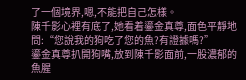了一個境界,嗯,不能把自己怎樣。
陳千影心裡有底了,她看着鎏金真尊,面色平靜地問:“您說我的狗吃了您的魚?有證據嗎?”
鎏金真尊扒開狗嘴,放到陳千影面前,一股濃郁的魚腥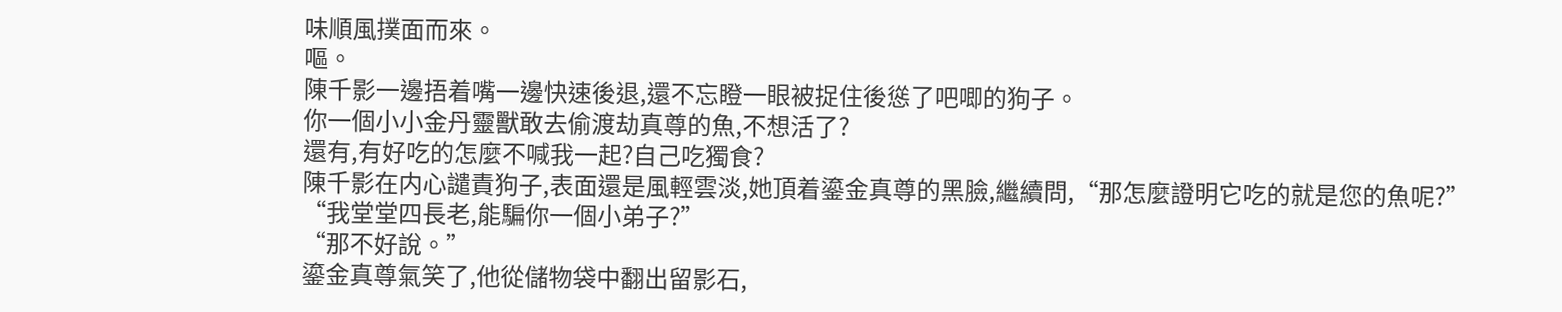味順風撲面而來。
嘔。
陳千影一邊捂着嘴一邊快速後退,還不忘瞪一眼被捉住後慫了吧唧的狗子。
你一個小小金丹靈獸敢去偷渡劫真尊的魚,不想活了?
還有,有好吃的怎麼不喊我一起?自己吃獨食?
陳千影在内心譴責狗子,表面還是風輕雲淡,她頂着鎏金真尊的黑臉,繼續問,“那怎麼證明它吃的就是您的魚呢?”
“我堂堂四長老,能騙你一個小弟子?”
“那不好說。”
鎏金真尊氣笑了,他從儲物袋中翻出留影石,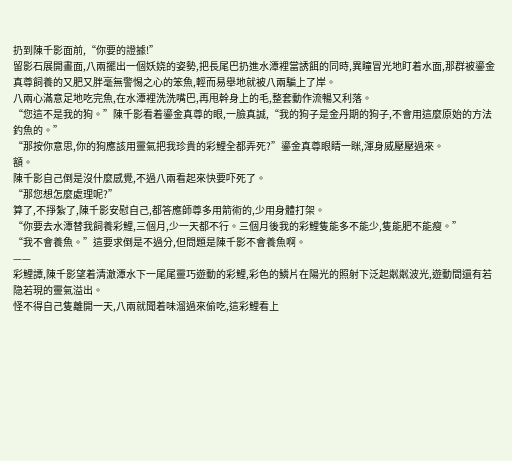扔到陳千影面前,“你要的證據!”
留影石展開畫面,八兩擺出一個妖娆的姿勢,把長尾巴扔進水潭裡當誘餌的同時,異瞳冒光地盯着水面,那群被鎏金真尊飼養的又肥又胖毫無警惕之心的笨魚,輕而易舉地就被八兩騙上了岸。
八兩心滿意足地吃完魚,在水潭裡洗洗嘴巴,再甩幹身上的毛,整套動作流暢又利落。
“您這不是我的狗。”陳千影看着鎏金真尊的眼,一臉真誠,“我的狗子是金丹期的狗子,不會用這麼原始的方法釣魚的。”
“那按你意思,你的狗應該用靈氣把我珍貴的彩鯉全都弄死?”鎏金真尊眼睛一眯,渾身威壓壓過來。
額。
陳千影自己倒是沒什麼感覺,不過八兩看起來快要吓死了。
“那您想怎麼處理呢?”
算了,不掙紮了,陳千影安慰自己,都答應師尊多用箭術的,少用身體打架。
“你要去水潭替我飼養彩鯉,三個月,少一天都不行。三個月後我的彩鯉隻能多不能少,隻能肥不能瘦。”
“我不會養魚。”這要求倒是不過分,但問題是陳千影不會養魚啊。
——
彩鯉譚,陳千影望着清澈潭水下一尾尾靈巧遊動的彩鯉,彩色的鱗片在陽光的照射下泛起粼粼波光,遊動間還有若隐若現的靈氣溢出。
怪不得自己隻離開一天,八兩就聞着味溜過來偷吃,這彩鯉看上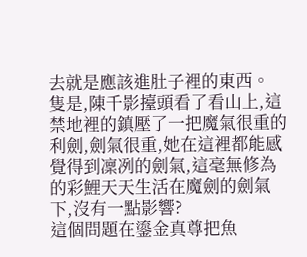去就是應該進肚子裡的東西。
隻是,陳千影擡頭看了看山上,這禁地裡的鎮壓了一把魔氣很重的利劍,劍氣很重,她在這裡都能感覺得到凜冽的劍氣,這毫無修為的彩鯉天天生活在魔劍的劍氣下,沒有一點影響?
這個問題在鎏金真尊把魚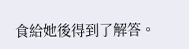食給她後得到了解答。